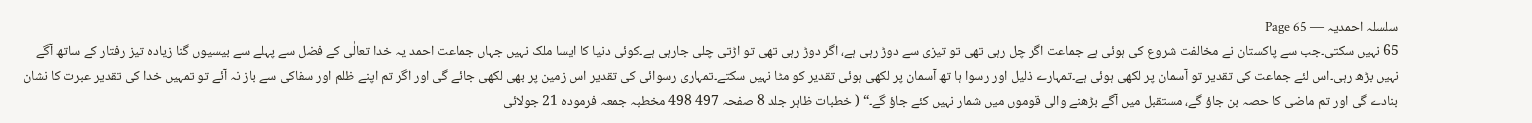سلسلہ احمدیہ — Page 65
65 نہیں سکتی۔جب سے پاکستان نے مخالفت شروع کی ہوئی ہے جماعت اگر چل رہی تھی تو تیزی سے دوڑ رہی ہے، اگر دوڑ رہی تھی تو اڑتی چلی جارہی ہے۔کوئی دنیا کا ایسا ملک نہیں جہاں جماعت احمد یہ خدا تعالٰی کے فضل سے پہلے سے بیسیوں گنا زیادہ تیز رفتار کے ساتھ آگے نہیں بڑھ رہی۔اس لئے جماعت کی تقدیر تو آسمان پر لکھی ہوئی ہے۔تمہارے ذلیل اور رسوا ہا تھ آسمان پر لکھی ہوئی تقدیر کو مٹا نہیں سکتے۔تمہاری رسوائی کی تقدیر اس زمین پر بھی لکھی جائے گی اور اگر تم اپنے ظلم اور سفاکی سے باز نہ آئے تو تمہیں خدا کی تقدیر عبرت کا نشان بنادے گی اور تم ماضی کا حصہ بن جاؤ گے، مستقبل میں آگے بڑھنے والی قوموں میں شمار نہیں کئے جاؤ گے۔“ ( خطبات ظاہر جلد 8 صفحہ 497 498 مخطبہ جمعہ فرموده 21 جولائی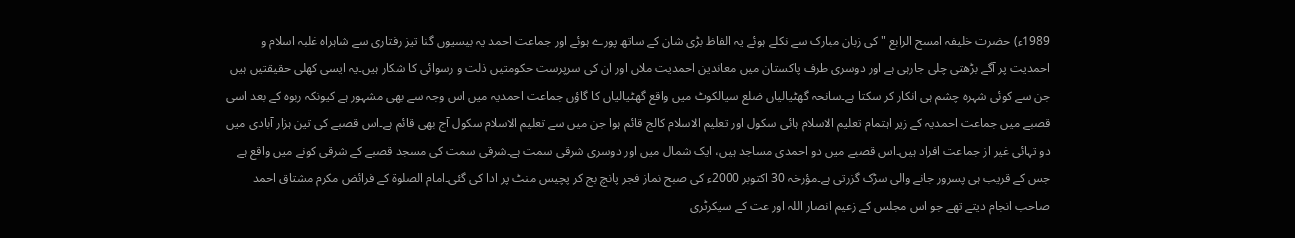1989ء) حضرت خلیفہ امسح الرابع " کی زبان مبارک سے نکلے ہوئے یہ الفاظ بڑی شان کے ساتھ پورے ہوئے اور جماعت احمد یہ بیسیوں گنا تیز رفتاری سے شاہراہ غلبہ اسلام و احمدیت پر آگے بڑھتی چلی جارہی ہے اور دوسری طرف پاکستان میں معاندین احمدیت ملاں اور ان کی سرپرست حکومتیں ذلت و رسوائی کا شکار ہیں۔یہ ایسی کھلی حقیقتیں ہیں جن سے کوئی شہرہ چشم ہی انکار کر سکتا ہے۔سانحہ گھٹیالیاں ضلع سیالکوٹ میں واقع گھٹیالیاں کا گاؤں جماعت احمدیہ میں اس وجہ سے بھی مشہور ہے کیونکہ ربوہ کے بعد اسی قصبے میں جماعت احمدیہ کے زیر اہتمام تعلیم الاسلام ہائی سکول اور تعلیم الاسلام کالج قائم ہوا جن میں سے تعلیم الاسلام سکول آج بھی قائم ہے۔اس قصبے کی تین ہزار آبادی میں دو تہائی غیر از جماعت افراد ہیں۔اس قصبے میں دو احمدی مساجد ہیں، ایک شمال میں اور دوسری شرقی سمت ہے۔شرقی سمت کی مسجد قصبے کے شرقی کونے میں واقع ہے جس کے قریب ہی پسرور جانے والی سڑک گزرتی ہے۔مؤرخہ 30 اکتوبر 2000ء کی صبح نماز فجر پانچ بج کر پچیس منٹ پر ادا کی گئی۔امام الصلوۃ کے فرائض مکرم مشتاق احمد صاحب انجام دیتے تھے جو اس مجلس کے زعیم انصار اللہ اور عت کے سیکرٹری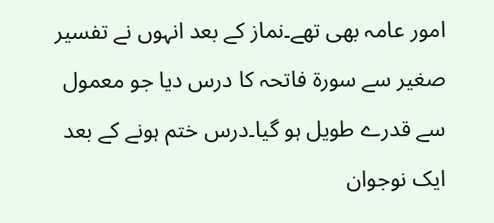امور عامہ بھی تھے۔نماز کے بعد انہوں نے تفسیر صغیر سے سورۃ فاتحہ کا درس دیا جو معمول سے قدرے طویل ہو گیا۔درس ختم ہونے کے بعد ایک نوجوان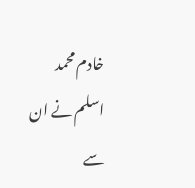خادم محمد اسلم نے ان سے